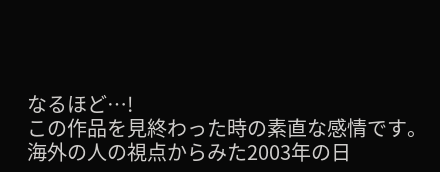なるほど…!
この作品を見終わった時の素直な感情です。
海外の人の視点からみた2003年の日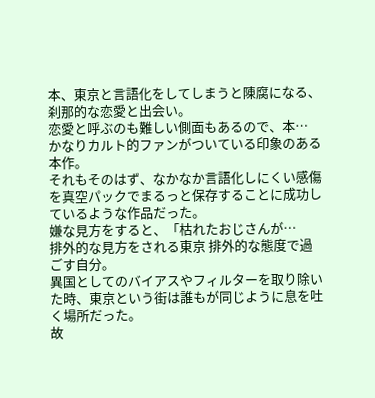本、東京と言語化をしてしまうと陳腐になる、刹那的な恋愛と出会い。
恋愛と呼ぶのも難しい側面もあるので、本…
かなりカルト的ファンがついている印象のある本作。
それもそのはず、なかなか言語化しにくい感傷を真空パックでまるっと保存することに成功しているような作品だった。
嫌な見方をすると、「枯れたおじさんが…
排外的な見方をされる東京 排外的な態度で過ごす自分。
異国としてのバイアスやフィルターを取り除いた時、東京という街は誰もが同じように息を吐く場所だった。
故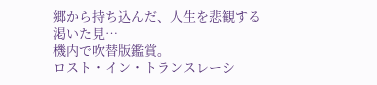郷から持ち込んだ、人生を悲観する渇いた見…
機内で吹替版鑑賞。
ロスト・イン・トランスレーシ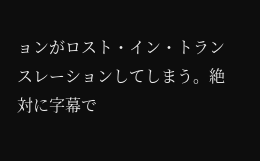ョンがロスト・イン・トランスレーションしてしまう。絶対に字幕で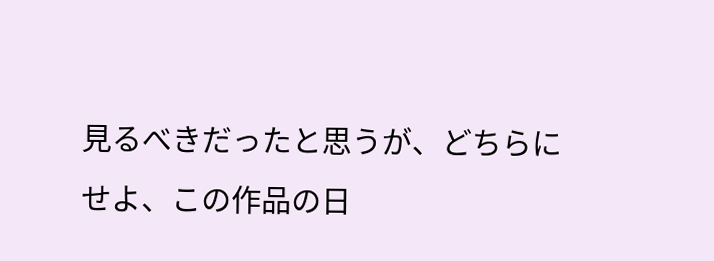見るべきだったと思うが、どちらにせよ、この作品の日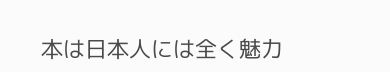本は日本人には全く魅力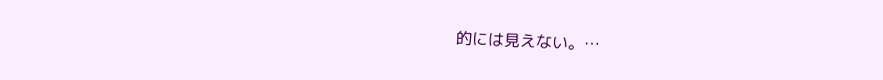的には見えない。…